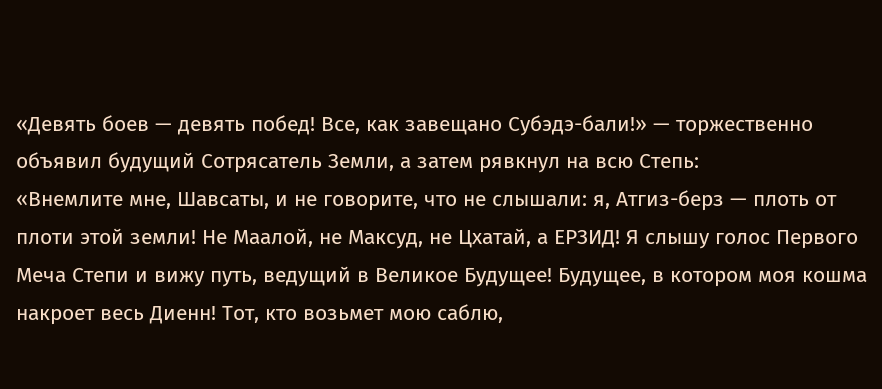«Девять боев — девять побед! Все, как завещано Субэдэ-бали!» — торжественно объявил будущий Сотрясатель Земли, а затем рявкнул на всю Степь:
«Внемлите мне, Шавсаты, и не говорите, что не слышали: я, Атгиз-берз — плоть от плоти этой земли! Не Маалой, не Максуд, не Цхатай, а ЕРЗИД! Я слышу голос Первого Меча Степи и вижу путь, ведущий в Великое Будущее! Будущее, в котором моя кошма накроет весь Диенн! Тот, кто возьмет мою саблю,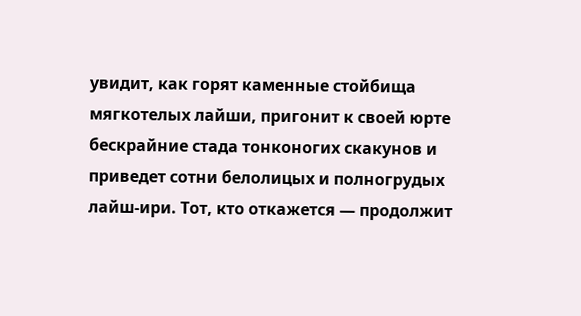увидит, как горят каменные стойбища мягкотелых лайши, пригонит к своей юрте бескрайние стада тонконогих скакунов и приведет сотни белолицых и полногрудых лайш-ири. Тот, кто откажется — продолжит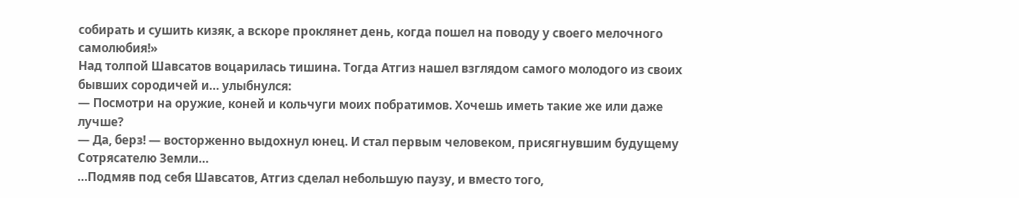собирать и сушить кизяк, а вскоре проклянет день, когда пошел на поводу у своего мелочного самолюбия!»
Над толпой Шавсатов воцарилась тишина. Тогда Атгиз нашел взглядом самого молодого из своих бывших сородичей и… улыбнулся:
— Посмотри на оружие, коней и кольчуги моих побратимов. Хочешь иметь такие же или даже лучше?
— Да, берз! — восторженно выдохнул юнец. И стал первым человеком, присягнувшим будущему Сотрясателю Земли…
…Подмяв под себя Шавсатов, Атгиз сделал небольшую паузу, и вместо того,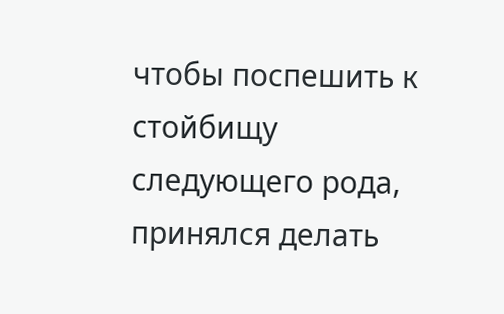чтобы поспешить к стойбищу следующего рода, принялся делать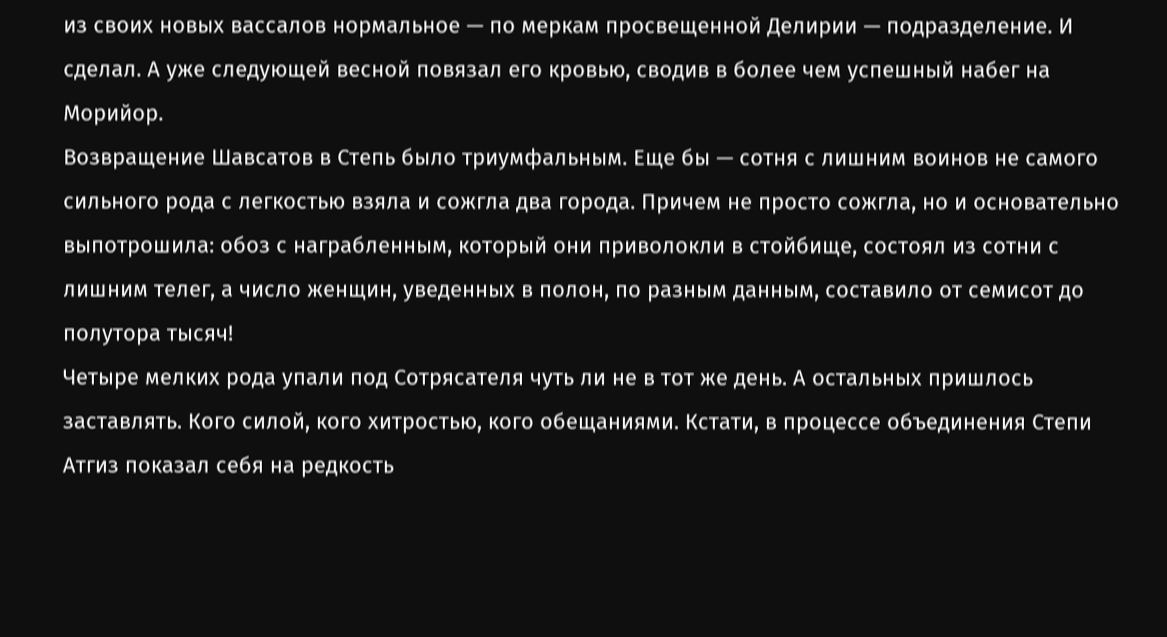из своих новых вассалов нормальное — по меркам просвещенной Делирии — подразделение. И сделал. А уже следующей весной повязал его кровью, сводив в более чем успешный набег на Морийор.
Возвращение Шавсатов в Степь было триумфальным. Еще бы — сотня с лишним воинов не самого сильного рода с легкостью взяла и сожгла два города. Причем не просто сожгла, но и основательно выпотрошила: обоз с награбленным, который они приволокли в стойбище, состоял из сотни с лишним телег, а число женщин, уведенных в полон, по разным данным, составило от семисот до полутора тысяч!
Четыре мелких рода упали под Сотрясателя чуть ли не в тот же день. А остальных пришлось заставлять. Кого силой, кого хитростью, кого обещаниями. Кстати, в процессе объединения Степи Атгиз показал себя на редкость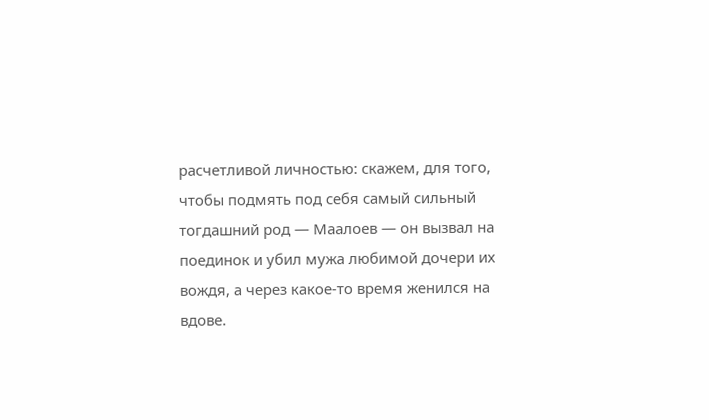расчетливой личностью: скажем, для того, чтобы подмять под себя самый сильный тогдашний род — Маалоев — он вызвал на поединок и убил мужа любимой дочери их вождя, а через какое-то время женился на вдове.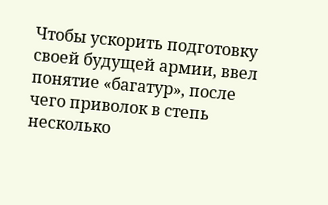Чтобы ускорить подготовку своей будущей армии, ввел понятие «багатур», после чего приволок в степь несколько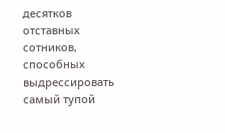десятков отставных сотников, способных выдрессировать самый тупой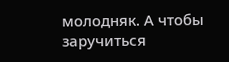молодняк. А чтобы заручиться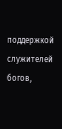поддержкой служителей богов,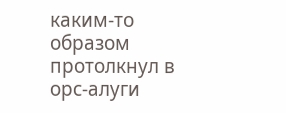каким-то образом протолкнул в орс-алуги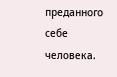преданного себе человека.